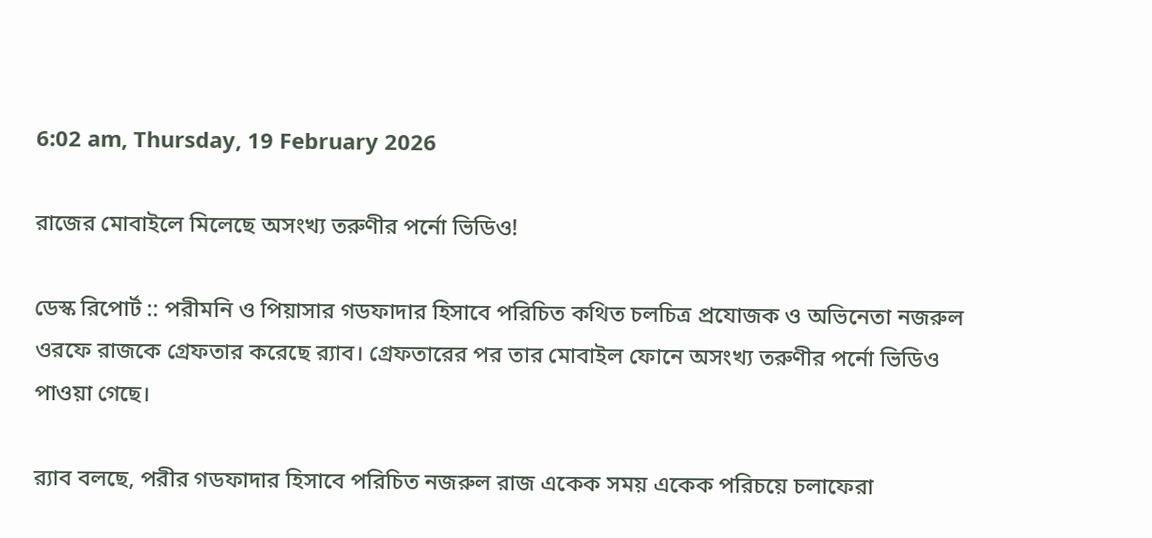6:02 am, Thursday, 19 February 2026

রাজের মোবাইলে মিলেছে অসংখ্য তরুণীর পর্নো ভিডিও!

ডেস্ক রিপোর্ট :: পরীমনি ও পিয়াসার গডফাদার হিসাবে পরিচিত কথিত চলচিত্র প্রযোজক ও অভিনেতা নজরুল ওরফে রাজকে গ্রেফতার করেছে র‌্যাব। গ্রেফতারের পর তার মোবাইল ফোনে অসংখ্য তরুণীর পর্নো ভিডিও পাওয়া গেছে।

র‌্যাব বলছে, পরীর গডফাদার হিসাবে পরিচিত নজরুল রাজ একেক সময় একেক পরিচয়ে চলাফেরা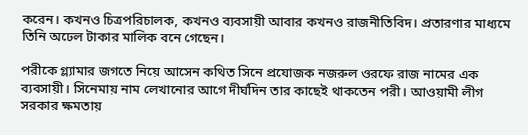করেন। কখনও চিত্রপরিচালক, কখনও ব্যবসায়ী আবার কখনও রাজনীতিবিদ। প্রতারণার মাধ্যমে তিনি অঢেল টাকার মালিক বনে গেছেন।

পরীকে গ্ল্যামার জগতে নিয়ে আসেন কথিত সিনে প্রযোজক নজরুল ওরফে রাজ নামের এক ব্যবসায়ী। সিনেমায় নাম লেখানোর আগে দীর্ঘদিন তার কাছেই থাকতেন পরী। আওয়ামী লীগ সরকার ক্ষমতায়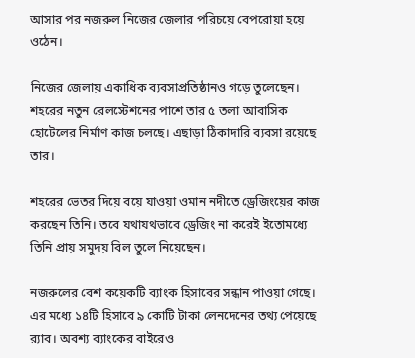আসার পর নজরুল নিজের জেলার পরিচয়ে বেপরোয়া হয়ে ওঠেন।

নিজের জেলায় একাধিক ব্যবসাপ্রতিষ্ঠানও গড়ে তুলেছেন। শহরের নতুন রেলস্টেশনের পাশে তার ৫ তলা আবাসিক হোটেলের নির্মাণ কাজ চলছে। এছাড়া ঠিকাদারি ব্যবসা রয়েছে তার।

শহরের ভেতর দিয়ে বয়ে যাওয়া ওমান নদীতে ড্রেজিংয়ের কাজ করছেন তিনি। তবে যথাযথভাবে ড্রেজিং না করেই ইতোমধ্যে তিনি প্রায় সমুদয় বিল তুলে নিয়েছেন।

নজরুলের বেশ কয়েকটি ব্যাংক হিসাবের সন্ধান পাওয়া গেছে। এর মধ্যে ১৪টি হিসাবে ৯ কোটি টাকা লেনদেনের তথ্য পেয়েছে র‌্যাব। অবশ্য ব্যাংকের বাইরেও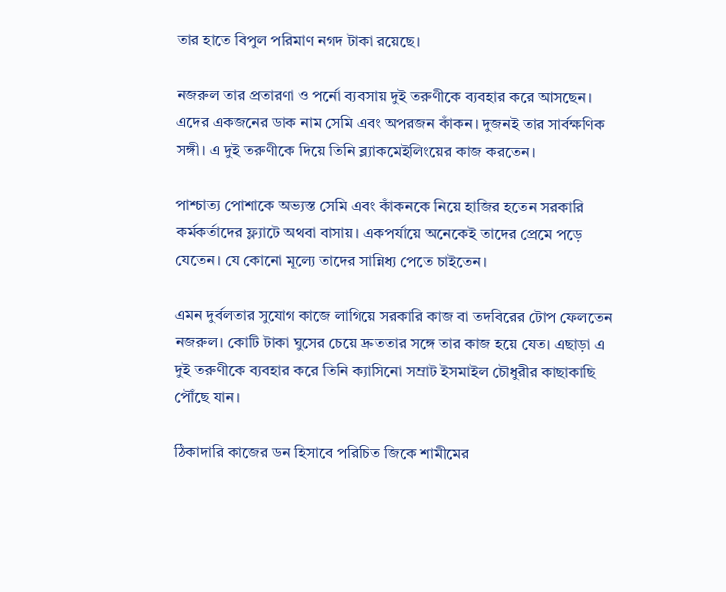তার হাতে বিপুল পরিমাণ নগদ টাকা রয়েছে।

নজরুল তার প্রতারণা ও পর্নো ব্যবসায় দুই তরুণীকে ব্যবহার করে আসছেন। এদের একজনের ডাক নাম সেমি এবং অপরজন কাঁকন। দুজনই তার সার্বক্ষণিক সঙ্গী। এ দুই তরুণীকে দিয়ে তিনি ব্ল্যাকমেইলিংয়ের কাজ করতেন।

পাশ্চাত্য পোশাকে অভ্যস্ত সেমি এবং কাঁকনকে নিয়ে হাজির হতেন সরকারি কর্মকর্তাদের ফ্ল্যাটে অথবা বাসায়। একপর্যায়ে অনেকেই তাদের প্রেমে পড়ে যেতেন। যে কোনো মূল্যে তাদের সান্নিধ্য পেতে চাইতেন।

এমন দুর্বলতার সুযোগ কাজে লাগিয়ে সরকারি কাজ বা তদবিরের টোপ ফেলতেন নজরুল। কোটি টাকা ঘুসের চেয়ে দ্রুততার সঙ্গে তার কাজ হয়ে যেত। এছাড়া এ দুই তরুণীকে ব্যবহার করে তিনি ক্যাসিনো সম্রাট ইসমাইল চৌধুরীর কাছাকাছি পৌঁছে যান।

ঠিকাদারি কাজের ডন হিসাবে পরিচিত জিকে শামীমের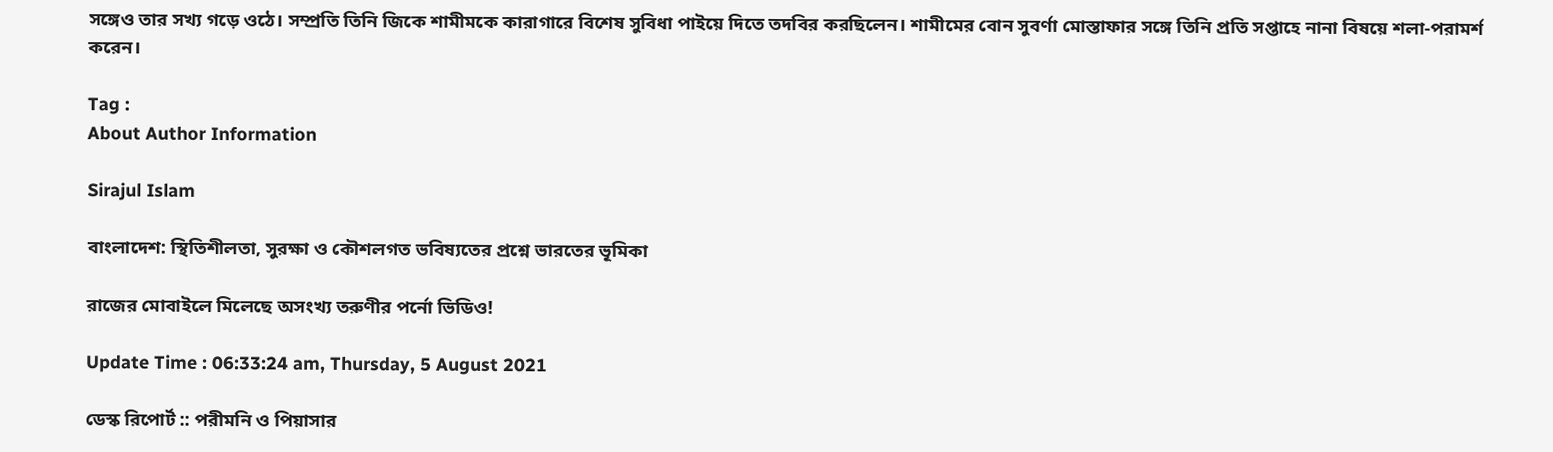সঙ্গেও তার সখ্য গড়ে ওঠে। সম্প্রতি তিনি জিকে শামীমকে কারাগারে বিশেষ সুবিধা পাইয়ে দিতে তদবির করছিলেন। শামীমের বোন সুবর্ণা মোস্তাফার সঙ্গে তিনি প্রতি সপ্তাহে নানা বিষয়ে শলা-পরামর্শ করেন।

Tag :
About Author Information

Sirajul Islam

বাংলাদেশ: স্থিতিশীলতা, সুরক্ষা ও কৌশলগত ভবিষ্যতের প্রশ্নে ভারতের ভূমিকা

রাজের মোবাইলে মিলেছে অসংখ্য তরুণীর পর্নো ভিডিও!

Update Time : 06:33:24 am, Thursday, 5 August 2021

ডেস্ক রিপোর্ট :: পরীমনি ও পিয়াসার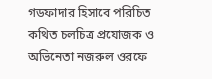গডফাদার হিসাবে পরিচিত কথিত চলচিত্র প্রযোজক ও অভিনেতা নজরুল ওরফে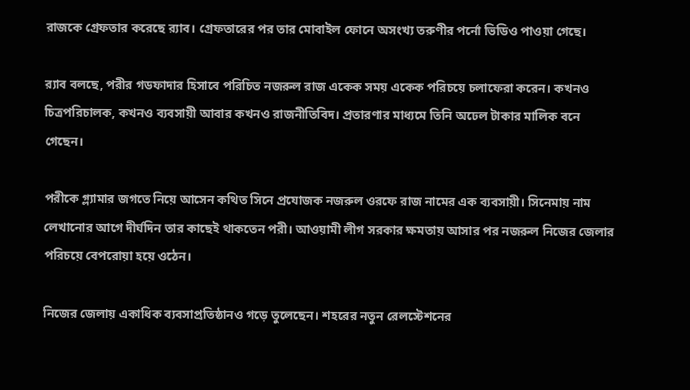রাজকে গ্রেফতার করেছে র‌্যাব। গ্রেফতারের পর তার মোবাইল ফোনে অসংখ্য তরুণীর পর্নো ভিডিও পাওয়া গেছে।

র‌্যাব বলছে, পরীর গডফাদার হিসাবে পরিচিত নজরুল রাজ একেক সময় একেক পরিচয়ে চলাফেরা করেন। কখনও চিত্রপরিচালক, কখনও ব্যবসায়ী আবার কখনও রাজনীতিবিদ। প্রতারণার মাধ্যমে তিনি অঢেল টাকার মালিক বনে গেছেন।

পরীকে গ্ল্যামার জগতে নিয়ে আসেন কথিত সিনে প্রযোজক নজরুল ওরফে রাজ নামের এক ব্যবসায়ী। সিনেমায় নাম লেখানোর আগে দীর্ঘদিন তার কাছেই থাকতেন পরী। আওয়ামী লীগ সরকার ক্ষমতায় আসার পর নজরুল নিজের জেলার পরিচয়ে বেপরোয়া হয়ে ওঠেন।

নিজের জেলায় একাধিক ব্যবসাপ্রতিষ্ঠানও গড়ে তুলেছেন। শহরের নতুন রেলস্টেশনের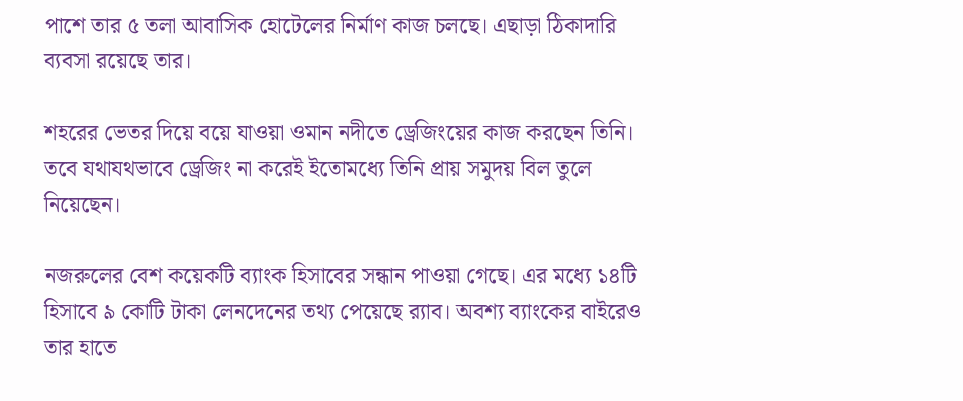পাশে তার ৫ তলা আবাসিক হোটেলের নির্মাণ কাজ চলছে। এছাড়া ঠিকাদারি ব্যবসা রয়েছে তার।

শহরের ভেতর দিয়ে বয়ে যাওয়া ওমান নদীতে ড্রেজিংয়ের কাজ করছেন তিনি। তবে যথাযথভাবে ড্রেজিং না করেই ইতোমধ্যে তিনি প্রায় সমুদয় বিল তুলে নিয়েছেন।

নজরুলের বেশ কয়েকটি ব্যাংক হিসাবের সন্ধান পাওয়া গেছে। এর মধ্যে ১৪টি হিসাবে ৯ কোটি টাকা লেনদেনের তথ্য পেয়েছে র‌্যাব। অবশ্য ব্যাংকের বাইরেও তার হাতে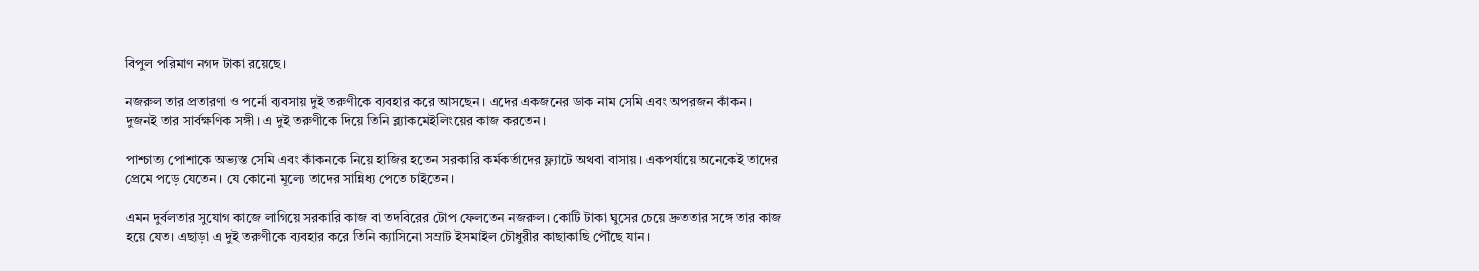বিপুল পরিমাণ নগদ টাকা রয়েছে।

নজরুল তার প্রতারণা ও পর্নো ব্যবসায় দুই তরুণীকে ব্যবহার করে আসছেন। এদের একজনের ডাক নাম সেমি এবং অপরজন কাঁকন। দুজনই তার সার্বক্ষণিক সঙ্গী। এ দুই তরুণীকে দিয়ে তিনি ব্ল্যাকমেইলিংয়ের কাজ করতেন।

পাশ্চাত্য পোশাকে অভ্যস্ত সেমি এবং কাঁকনকে নিয়ে হাজির হতেন সরকারি কর্মকর্তাদের ফ্ল্যাটে অথবা বাসায়। একপর্যায়ে অনেকেই তাদের প্রেমে পড়ে যেতেন। যে কোনো মূল্যে তাদের সান্নিধ্য পেতে চাইতেন।

এমন দুর্বলতার সুযোগ কাজে লাগিয়ে সরকারি কাজ বা তদবিরের টোপ ফেলতেন নজরুল। কোটি টাকা ঘুসের চেয়ে দ্রুততার সঙ্গে তার কাজ হয়ে যেত। এছাড়া এ দুই তরুণীকে ব্যবহার করে তিনি ক্যাসিনো সম্রাট ইসমাইল চৌধুরীর কাছাকাছি পৌঁছে যান।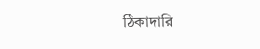ঠিকাদারি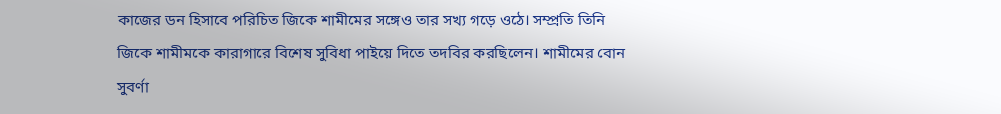কাজের ডন হিসাবে পরিচিত জিকে শামীমের সঙ্গেও তার সখ্য গড়ে ওঠে। সম্প্রতি তিনি জিকে শামীমকে কারাগারে বিশেষ সুবিধা পাইয়ে দিতে তদবির করছিলেন। শামীমের বোন সুবর্ণা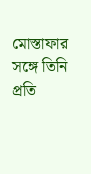মোস্তাফার সঙ্গে তিনি প্রতি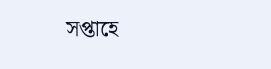সপ্তাহে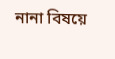নানা বিষয়ে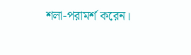শলা-পরামর্শ করেন।